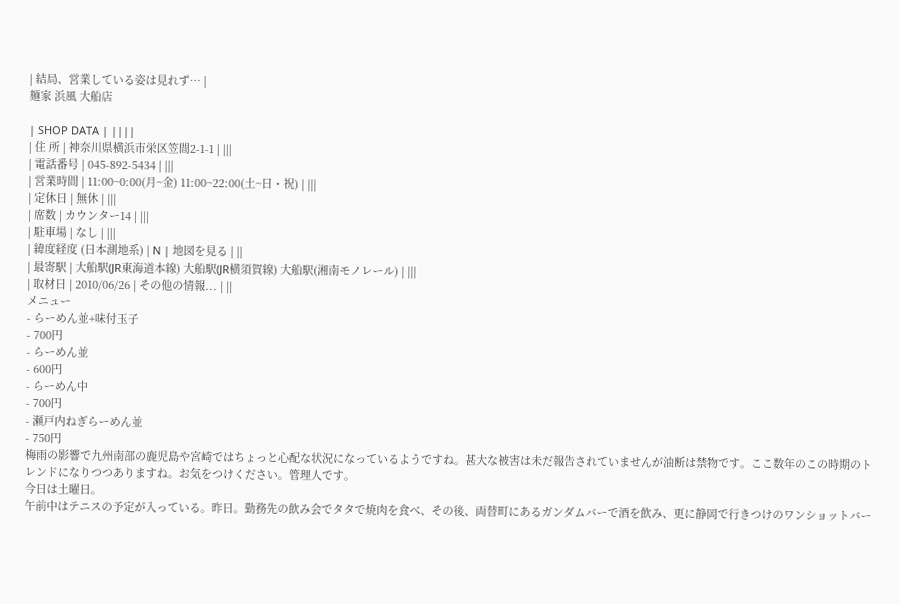| 結局、営業している姿は見れず… |
麺家 浜風 大船店

| SHOP DATA | ||||
| 住 所 | 神奈川県横浜市栄区笠間2-1-1 | |||
| 電話番号 | 045-892-5434 | |||
| 営業時間 | 11:00~0:00(月~金) 11:00~22:00(土~日・祝) | |||
| 定休日 | 無休 | |||
| 席数 | カウンター14 | |||
| 駐車場 | なし | |||
| 緯度経度 (日本測地系) | N | 地図を見る | ||
| 最寄駅 | 大船駅(JR東海道本線) 大船駅(JR横須賀線) 大船駅(湘南モノレール) | |||
| 取材日 | 2010/06/26 | その他の情報... | ||
メニュー
- らーめん並+味付玉子
- 700円
- らーめん並
- 600円
- らーめん中
- 700円
- 瀬戸内ねぎらーめん並
- 750円
梅雨の影響で九州南部の鹿児島や宮崎ではちょっと心配な状況になっているようですね。甚大な被害は未だ報告されていませんが油断は禁物です。ここ数年のこの時期のトレンドになりつつありますね。お気をつけください。管理人です。
今日は土曜日。
午前中はテニスの予定が入っている。昨日。勤務先の飲み会でタタで焼肉を食べ、その後、両替町にあるガンダムバーで酒を飲み、更に静岡で行きつけのワンショットバー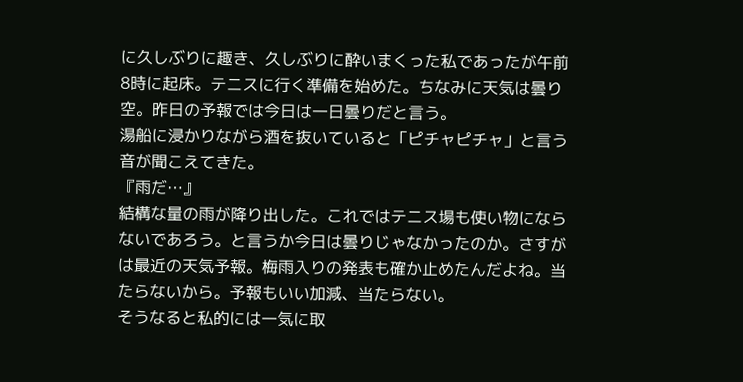に久しぶりに趣き、久しぶりに酔いまくった私であったが午前8時に起床。テニスに行く準備を始めた。ちなみに天気は曇り空。昨日の予報では今日は一日曇りだと言う。
湯船に浸かりながら酒を抜いていると「ピチャピチャ」と言う音が聞こえてきた。
『雨だ…』
結構な量の雨が降り出した。これではテニス場も使い物にならないであろう。と言うか今日は曇りじゃなかったのか。さすがは最近の天気予報。梅雨入りの発表も確か止めたんだよね。当たらないから。予報もいい加減、当たらない。
そうなると私的には一気に取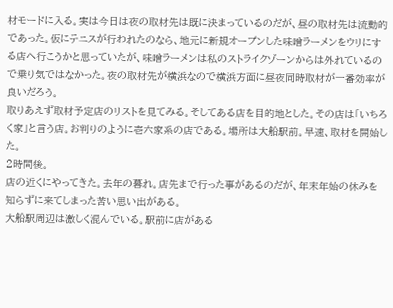材モードに入る。実は今日は夜の取材先は既に決まっているのだが、昼の取材先は流動的であった。仮にテニスが行われたのなら、地元に新規オープンした味噌ラーメンをウリにする店へ行こうかと思っていたが、味噌ラーメンは私のストライクゾーンからは外れているので乗り気ではなかった。夜の取材先が横浜なので横浜方面に昼夜同時取材が一番効率が良いだろう。
取りあえず取材予定店のリストを見てみる。そしてある店を目的地とした。その店は「いちろく家」と言う店。お判りのように壱六家系の店である。場所は大船駅前。早速、取材を開始した。
2時間後。
店の近くにやってきた。去年の暮れ。店先まで行った事があるのだが、年末年始の休みを知らずに来てしまった苦い思い出がある。
大船駅周辺は激しく混んでいる。駅前に店がある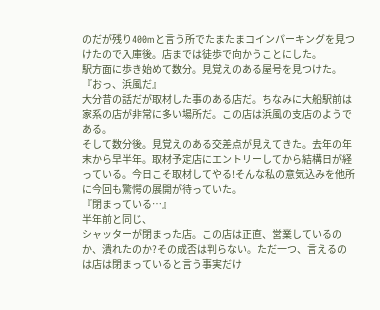のだが残り400mと言う所でたまたまコインパーキングを見つけたので入庫後。店までは徒歩で向かうことにした。
駅方面に歩き始めて数分。見覚えのある屋号を見つけた。
『おっ、浜風だ』
大分昔の話だが取材した事のある店だ。ちなみに大船駅前は家系の店が非常に多い場所だ。この店は浜風の支店のようである。
そして数分後。見覚えのある交差点が見えてきた。去年の年末から早半年。取材予定店にエントリーしてから結構日が経っている。今日こそ取材してやる!そんな私の意気込みを他所に今回も驚愕の展開が待っていた。
『閉まっている…』
半年前と同じ、
シャッターが閉まった店。この店は正直、営業しているのか、潰れたのか?その成否は判らない。ただ一つ、言えるのは店は閉まっていると言う事実だけ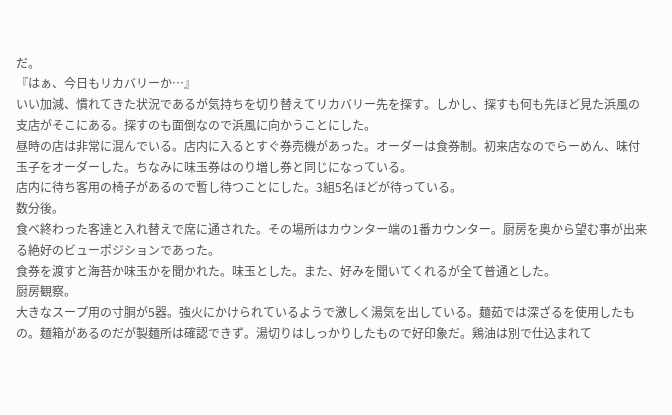だ。
『はぁ、今日もリカバリーか…』
いい加減、慣れてきた状況であるが気持ちを切り替えてリカバリー先を探す。しかし、探すも何も先ほど見た浜風の支店がそこにある。探すのも面倒なので浜風に向かうことにした。
昼時の店は非常に混んでいる。店内に入るとすぐ券売機があった。オーダーは食券制。初来店なのでらーめん、味付玉子をオーダーした。ちなみに味玉券はのり増し券と同じになっている。
店内に待ち客用の椅子があるので暫し待つことにした。3組5名ほどが待っている。
数分後。
食べ終わった客達と入れ替えで席に通された。その場所はカウンター端の1番カウンター。厨房を奥から望む事が出来る絶好のビューポジションであった。
食券を渡すと海苔か味玉かを聞かれた。味玉とした。また、好みを聞いてくれるが全て普通とした。
厨房観察。
大きなスープ用の寸胴が5器。強火にかけられているようで激しく湯気を出している。麺茹では深ざるを使用したもの。麺箱があるのだが製麺所は確認できず。湯切りはしっかりしたもので好印象だ。鶏油は別で仕込まれて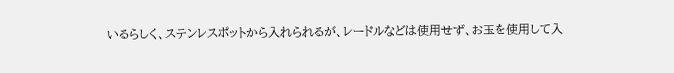いるらしく、ステンレスポットから入れられるが、レードルなどは使用せず、お玉を使用して入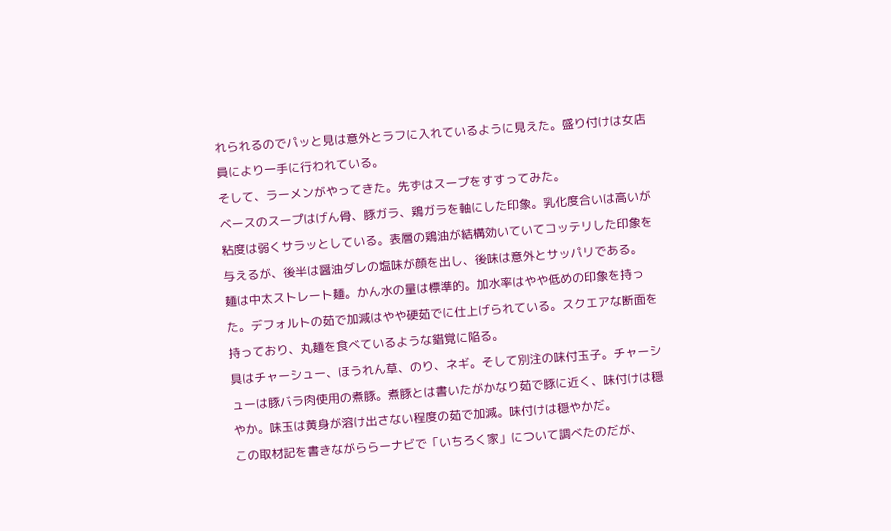れられるのでパッと見は意外とラフに入れているように見えた。盛り付けは女店員により一手に行われている。
そして、ラーメンがやってきた。先ずはスープをすすってみた。
ベースのスープはげん骨、豚ガラ、鶏ガラを軸にした印象。乳化度合いは高いが粘度は弱くサラッとしている。表層の鶏油が結構効いていてコッテリした印象を与えるが、後半は醤油ダレの塩味が顔を出し、後味は意外とサッパリである。
麺は中太ストレート麺。かん水の量は標準的。加水率はやや低めの印象を持った。デフォルトの茹で加減はやや硬茹でに仕上げられている。スクエアな断面を持っており、丸麺を食べているような錯覚に陥る。
具はチャーシュー、ほうれん草、のり、ネギ。そして別注の味付玉子。チャーシューは豚バラ肉使用の煮豚。煮豚とは書いたがかなり茹で豚に近く、味付けは穏やか。味玉は黄身が溶け出さない程度の茹で加減。味付けは穏やかだ。
この取材記を書きながららーナビで「いちろく家」について調べたのだが、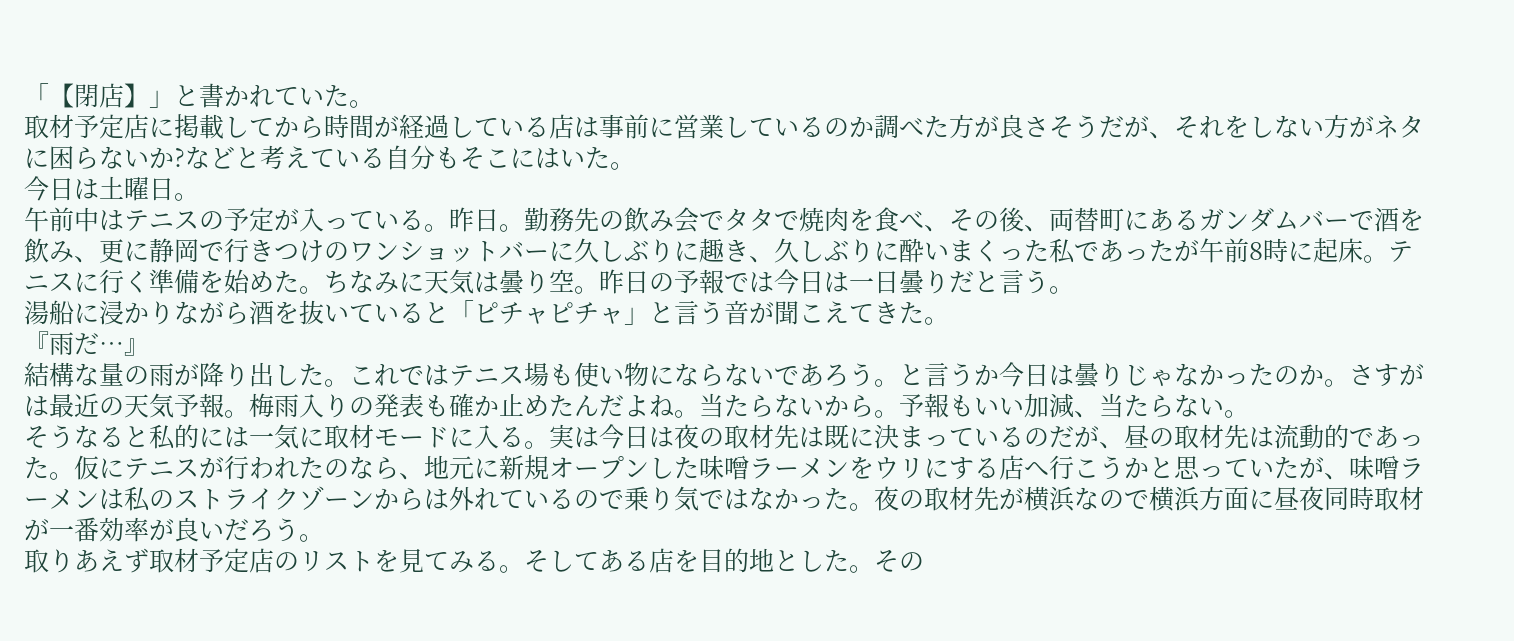「【閉店】」と書かれていた。
取材予定店に掲載してから時間が経過している店は事前に営業しているのか調べた方が良さそうだが、それをしない方がネタに困らないか?などと考えている自分もそこにはいた。
今日は土曜日。
午前中はテニスの予定が入っている。昨日。勤務先の飲み会でタタで焼肉を食べ、その後、両替町にあるガンダムバーで酒を飲み、更に静岡で行きつけのワンショットバーに久しぶりに趣き、久しぶりに酔いまくった私であったが午前8時に起床。テニスに行く準備を始めた。ちなみに天気は曇り空。昨日の予報では今日は一日曇りだと言う。
湯船に浸かりながら酒を抜いていると「ピチャピチャ」と言う音が聞こえてきた。
『雨だ…』
結構な量の雨が降り出した。これではテニス場も使い物にならないであろう。と言うか今日は曇りじゃなかったのか。さすがは最近の天気予報。梅雨入りの発表も確か止めたんだよね。当たらないから。予報もいい加減、当たらない。
そうなると私的には一気に取材モードに入る。実は今日は夜の取材先は既に決まっているのだが、昼の取材先は流動的であった。仮にテニスが行われたのなら、地元に新規オープンした味噌ラーメンをウリにする店へ行こうかと思っていたが、味噌ラーメンは私のストライクゾーンからは外れているので乗り気ではなかった。夜の取材先が横浜なので横浜方面に昼夜同時取材が一番効率が良いだろう。
取りあえず取材予定店のリストを見てみる。そしてある店を目的地とした。その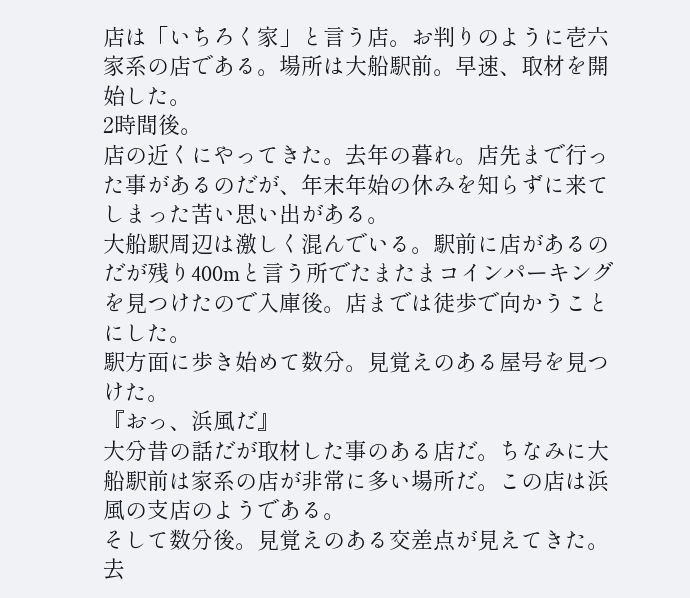店は「いちろく家」と言う店。お判りのように壱六家系の店である。場所は大船駅前。早速、取材を開始した。
2時間後。
店の近くにやってきた。去年の暮れ。店先まで行った事があるのだが、年末年始の休みを知らずに来てしまった苦い思い出がある。
大船駅周辺は激しく混んでいる。駅前に店があるのだが残り400mと言う所でたまたまコインパーキングを見つけたので入庫後。店までは徒歩で向かうことにした。
駅方面に歩き始めて数分。見覚えのある屋号を見つけた。
『おっ、浜風だ』
大分昔の話だが取材した事のある店だ。ちなみに大船駅前は家系の店が非常に多い場所だ。この店は浜風の支店のようである。
そして数分後。見覚えのある交差点が見えてきた。去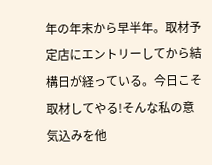年の年末から早半年。取材予定店にエントリーしてから結構日が経っている。今日こそ取材してやる!そんな私の意気込みを他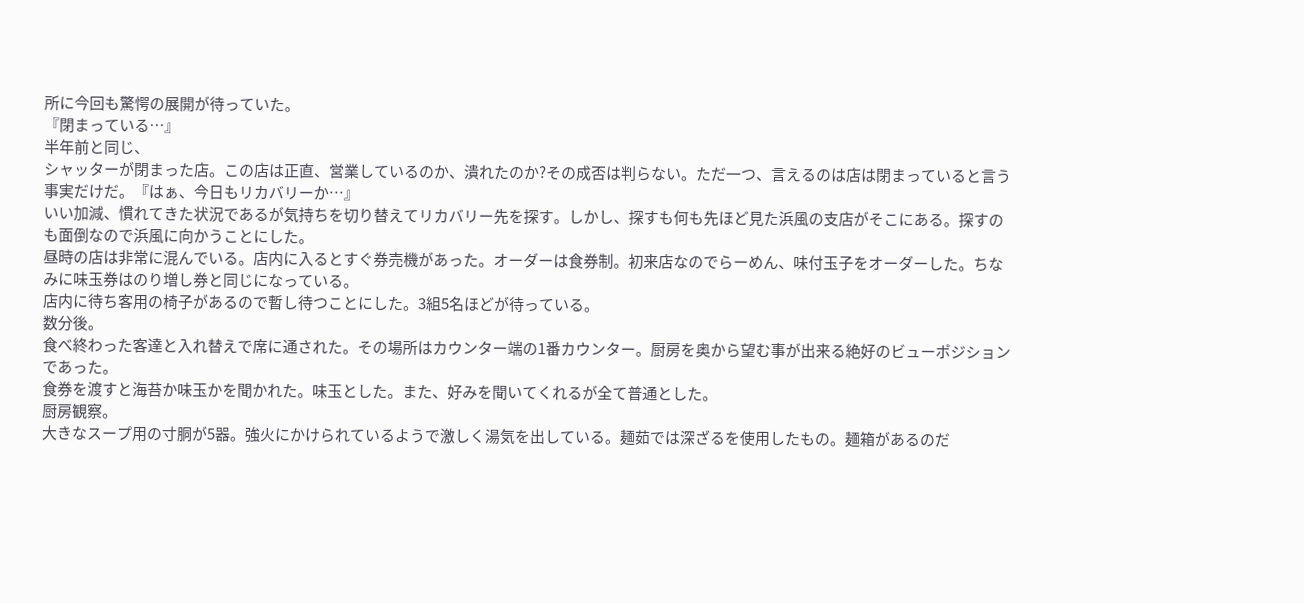所に今回も驚愕の展開が待っていた。
『閉まっている…』
半年前と同じ、
シャッターが閉まった店。この店は正直、営業しているのか、潰れたのか?その成否は判らない。ただ一つ、言えるのは店は閉まっていると言う事実だけだ。『はぁ、今日もリカバリーか…』
いい加減、慣れてきた状況であるが気持ちを切り替えてリカバリー先を探す。しかし、探すも何も先ほど見た浜風の支店がそこにある。探すのも面倒なので浜風に向かうことにした。
昼時の店は非常に混んでいる。店内に入るとすぐ券売機があった。オーダーは食券制。初来店なのでらーめん、味付玉子をオーダーした。ちなみに味玉券はのり増し券と同じになっている。
店内に待ち客用の椅子があるので暫し待つことにした。3組5名ほどが待っている。
数分後。
食べ終わった客達と入れ替えで席に通された。その場所はカウンター端の1番カウンター。厨房を奥から望む事が出来る絶好のビューポジションであった。
食券を渡すと海苔か味玉かを聞かれた。味玉とした。また、好みを聞いてくれるが全て普通とした。
厨房観察。
大きなスープ用の寸胴が5器。強火にかけられているようで激しく湯気を出している。麺茹では深ざるを使用したもの。麺箱があるのだ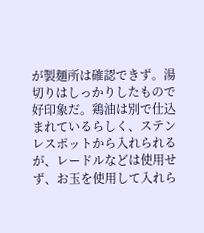が製麺所は確認できず。湯切りはしっかりしたもので好印象だ。鶏油は別で仕込まれているらしく、ステンレスポットから入れられるが、レードルなどは使用せず、お玉を使用して入れら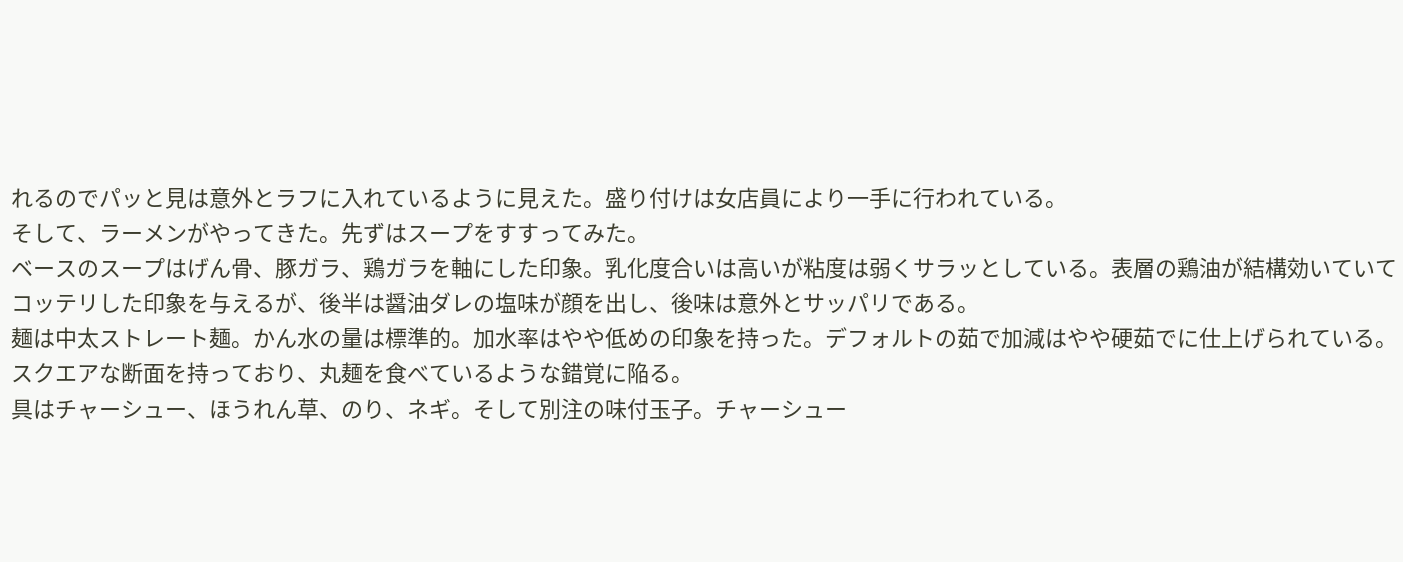れるのでパッと見は意外とラフに入れているように見えた。盛り付けは女店員により一手に行われている。
そして、ラーメンがやってきた。先ずはスープをすすってみた。
ベースのスープはげん骨、豚ガラ、鶏ガラを軸にした印象。乳化度合いは高いが粘度は弱くサラッとしている。表層の鶏油が結構効いていてコッテリした印象を与えるが、後半は醤油ダレの塩味が顔を出し、後味は意外とサッパリである。
麺は中太ストレート麺。かん水の量は標準的。加水率はやや低めの印象を持った。デフォルトの茹で加減はやや硬茹でに仕上げられている。スクエアな断面を持っており、丸麺を食べているような錯覚に陥る。
具はチャーシュー、ほうれん草、のり、ネギ。そして別注の味付玉子。チャーシュー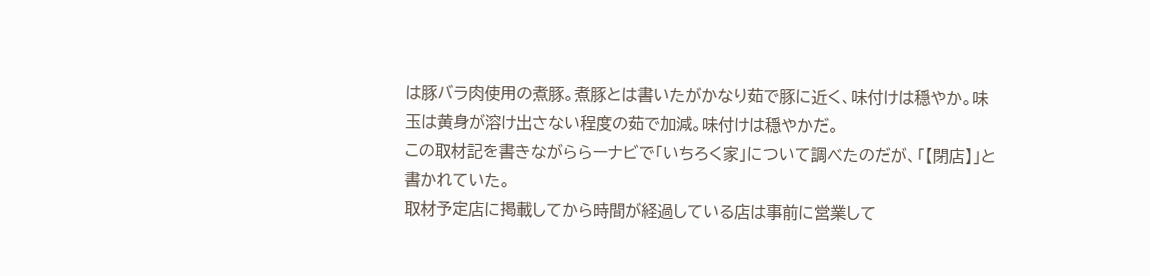は豚バラ肉使用の煮豚。煮豚とは書いたがかなり茹で豚に近く、味付けは穏やか。味玉は黄身が溶け出さない程度の茹で加減。味付けは穏やかだ。
この取材記を書きながららーナビで「いちろく家」について調べたのだが、「【閉店】」と書かれていた。
取材予定店に掲載してから時間が経過している店は事前に営業して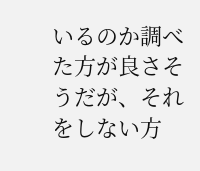いるのか調べた方が良さそうだが、それをしない方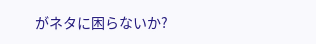がネタに困らないか?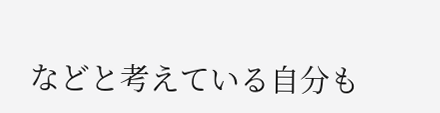などと考えている自分も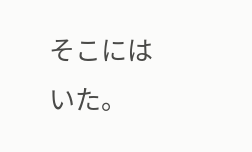そこにはいた。